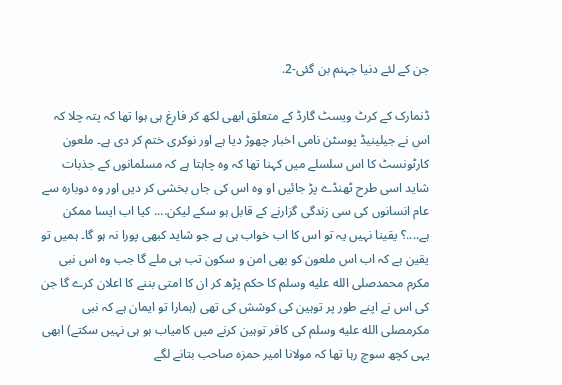جن کے لئے دنیا جہنم بن گئی-2.

ڈنمارک کے کرٹ ویسٹ گارڈ کے متعلق ابھی لکھ کر فارغ ہی ہوا تھا کہ پتہ چلا کہ اس نے جیلینیڈ پوسٹن نامی اخبار چھوڑ دیا ہے اور نوکری ختم کر دی ہے۔ ملعون کارٹونسٹ کا اس سلسلے میں کہنا تھا کہ وہ چاہتا ہے کہ مسلمانوں کے جذبات شاید اسی طرح ٹھنڈے پڑ جائیں او وہ اس کی جاں بخشی کر دیں اور وہ دوبارہ سے عام انسانوں کی سی زندگی گزارنے کے قابل ہو سکے لیکن.... کیا اب ایسا ممکن ہے....؟ یقینا نہیں یہ تو اس کا اب خواب ہی ہے جو شاید کبھی پورا نہ ہو گا۔ ہمیں تو یقین ہے کہ اب اس ملعون کو بھی امن و سکون تب ہی ملے گا جب وہ اس نبی مکرم محمدصلى الله عليه وسلم کا حکم پڑھ کر ان کا امتی بننے کا اعلان کرے گا جن کی اس نے اپنے طور پر توہین کی کوشش کی تھی (ہمارا تو ایمان ہے کہ نبی مکرمصلى الله عليه وسلم کی کافر توہین کرنے میں کامیاب ہو ہی نہیں سکتے) ابھی یہی کچھ سوچ رہا تھا کہ مولانا امیر حمزہ صاحب بتانے لگے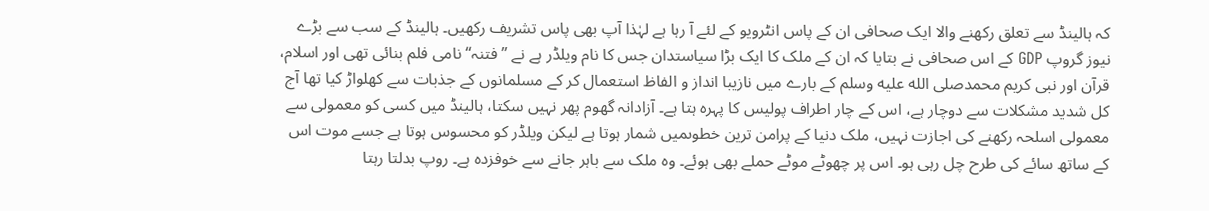کہ ہالینڈ سے تعلق رکھنے والا ایک صحافی ان کے پاس انٹرویو کے لئے آ رہا ہے لہٰذا آپ بھی پاس تشریف رکھیں۔ ہالینڈ کے سب سے بڑے نیوز گروپ GDP کے اس صحافی نے بتایا کہ ان کے ملک کا ایک بڑا سیاستدان جس کا نام ویلڈر ہے نے ”فتنہ“ نامی فلم بنائی تھی اور اسلام، قرآن اور نبی کریم محمدصلى الله عليه وسلم کے بارے میں نازیبا انداز و الفاظ استعمال کر کے مسلمانوں کے جذبات سے کھلواڑ کیا تھا آج کل شدید مشکلات سے دوچار ہے، اس کے چار اطراف پولیس کا پہرہ ہتا ہے۔ آزادانہ گھوم پھر نہیں سکتا، ہالینڈ میں کسی کو معمولی سے معمولی اسلحہ رکھنے کی اجازت نہیں، ملک دنیا کے پرامن ترین خطوںمیں شمار ہوتا ہے لیکن ویلڈر کو محسوس ہوتا ہے جسے موت اس کے ساتھ سائے کی طرح چل رہی ہو۔ اس پر چھوٹے موٹے حملے بھی ہوئے۔ وہ ملک سے باہر جانے سے خوفزدہ ہے۔ روپ بدلتا رہتا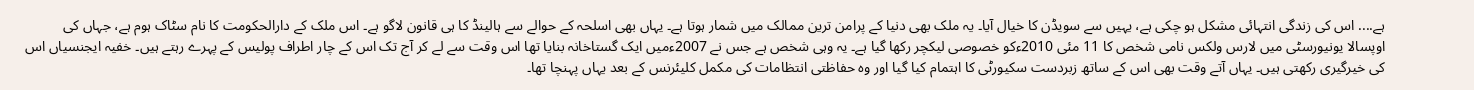ہے.... اس کی زندگی انتہائی مشکل ہو چکی ہے، یہیں سے سویڈن کا خیال آیا۔ یہ ملک بھی دنیا کے پرامن ترین ممالک میں شمار ہوتا ہے۔ یہاں بھی اسلحہ کے حوالے سے ہالینڈ کا ہی قانون لاگو ہے۔ اس ملک کے دارالحکومت کا نام سٹاک ہوم ہے، جہاں کی اوپسالا یونیورسٹی میں لارس ولکس نامی شخص کا 11 مئی 2010ءکو خصوصی لیکچر رکھا گیا ہے۔ یہ وہی شخص ہے جس نے 2007ءمیں ایک گستاخانہ بنایا تھا اس وقت سے لے کر آج تک اس کے چار اطراف پولیس کے پہرے رہتے ہیں۔ خفیہ ایجنسیاں اس کی خیرگیری رکھتی ہیں۔ یہاں آتے وقت بھی اس کے ساتھ زبردست سکیورٹی کا اہتمام کیا گیا اور وہ حفاظتی انتظامات کی مکمل کلیئرنس کے بعد یہاں پہنچا تھا۔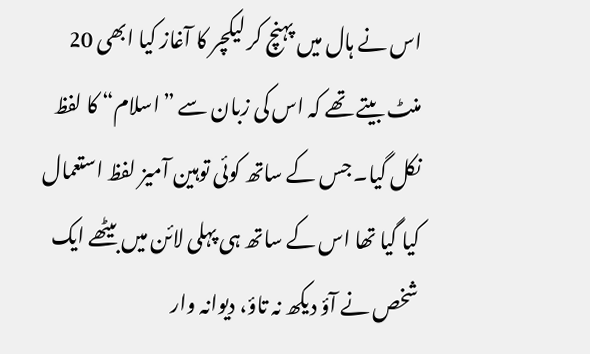اس نے ہال میں پہنچ کر لیکچر کا آغاز کیا ابھی 20 منٹ بیتے تھے کہ اس کی زبان سے ”اسلام“ کا لفظ نکل گیا۔ جس کے ساتھ کوئی توہین آمیز لفظ استعمال کیا گیا تھا اس کے ساتھ ہی پہلی لائن میں بیٹھے ایک شخص نے آؤ دیکھ نہ تاؤ، دیوانہ وار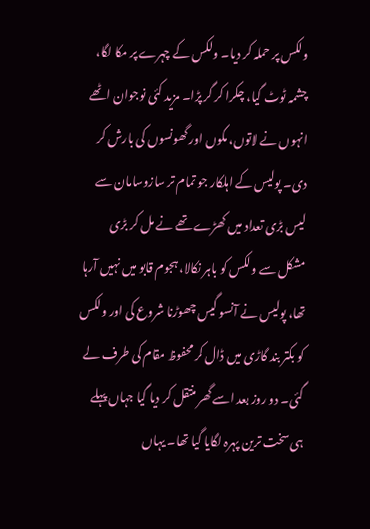ولکس پر حملہ کر دیا۔ ولکس کے چہرے پر مکا لگا، چشمہ ٹوٹ گیا، چکرا کر گر پڑا۔ مزید کئی نوجوان اٹھے انہوں نے لاتوں، مکوں اور گھونسوں کی بارش کر دی۔ پولیس کے اہلکار جو تمام تر سازوسامان سے لیس بڑی تعداد میں کھڑے تھے نے مل کر بڑی مشکل سے ولکس کو باہر نکالا، ہجوم قابو میں نہیں آرہا تھا، پولیس نے آنسو گیس چھوڑنا شروع کی اور ولکس کو بکتر بند گاڑی میں ڈال کر محفوظ مقام کی طرف لے گئی۔ دو روز بعد اسے گھر منتقل کر دیا گیا جہاں پہلے ہی سخت ترین پہرہ لگایا گیا تھا۔ یہاں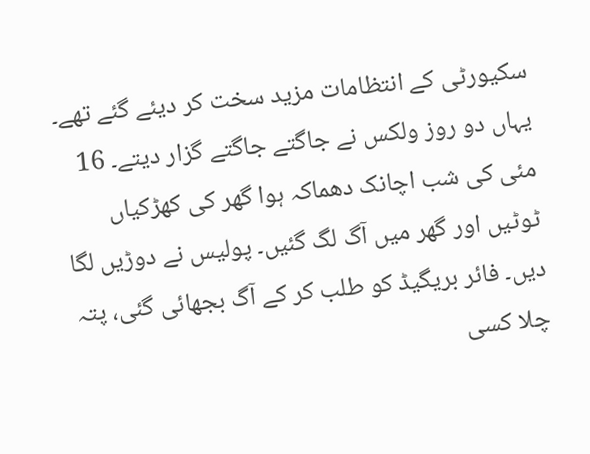سکیورٹی کے انتظامات مزید سخت کر دیئے گئے تھے۔ یہاں دو روز ولکس نے جاگتے جاگتے گزار دیتے۔ 16 مئی کی شب اچانک دھماکہ ہوا گھر کی کھڑکیاں ٹوٹیں اور گھر میں آگ لگ گئیں۔ پولیس نے دوڑیں لگا دیں۔ فائر بریگیڈ کو طلب کر کے آگ بجھائی گئی، پتہ چلا کسی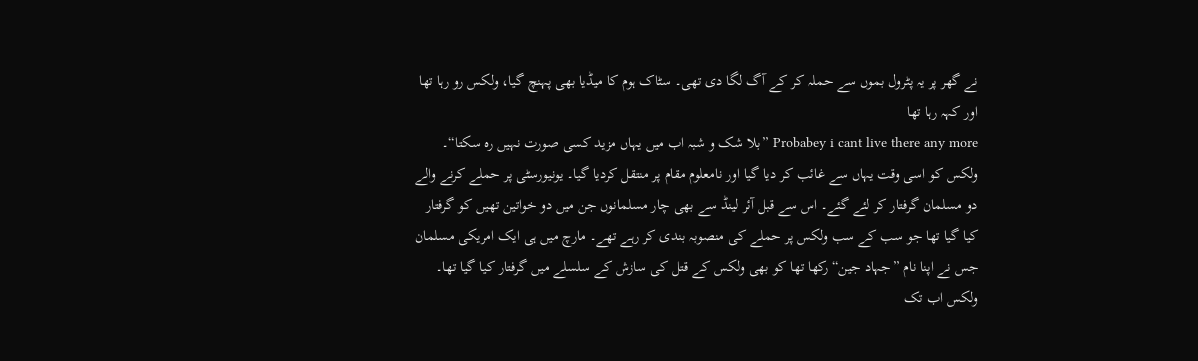نے گھر پر یہ پٹرول بموں سے حملہ کر کے آگ لگا دی تھی۔ سٹاک ہوم کا میڈیا بھی پہنچ گیا، ولکس رو رہا تھا اور کہہ رہا تھا
Probabey i cant live there any more ”بلا شک و شبہ اب میں یہاں مزید کسی صورت نہیں رہ سکتا“۔
ولکس کو اسی وقت یہاں سے غائب کر دیا گیا اور نامعلوم مقام پر منتقل کردیا گیا۔ یونیورسٹی پر حملے کرنے والے دو مسلمان گرفتار کر لئے گئے۔ اس سے قبل آئر لینڈ سے بھی چار مسلمانوں جن میں دو خواتین تھیں کو گرفتار کیا گیا تھا جو سب کے سب ولکس پر حملے کی منصوبہ بندی کر رہے تھے۔ مارچ میں ہی ایک امریکی مسلمان جس نے اپنا نام ”جہاد جین“ رکھا تھا کو بھی ولکس کے قتل کی سازش کے سلسلے میں گرفتار کیا گیا تھا۔
ولکس اب تک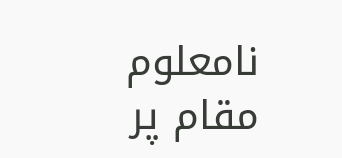نامعلوم مقام پر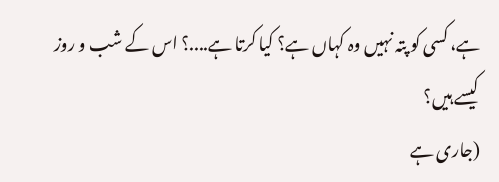ہے، کسی کو پتہ نہیں وہ کہاں ہے؟ کیا کرتا ہے....؟ اس کے شب و روز کیسے ہیں؟
(جاری ہے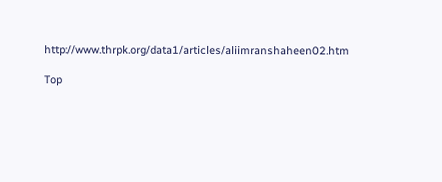http://www.thrpk.org/data1/articles/aliimranshaheen02.htm

Top